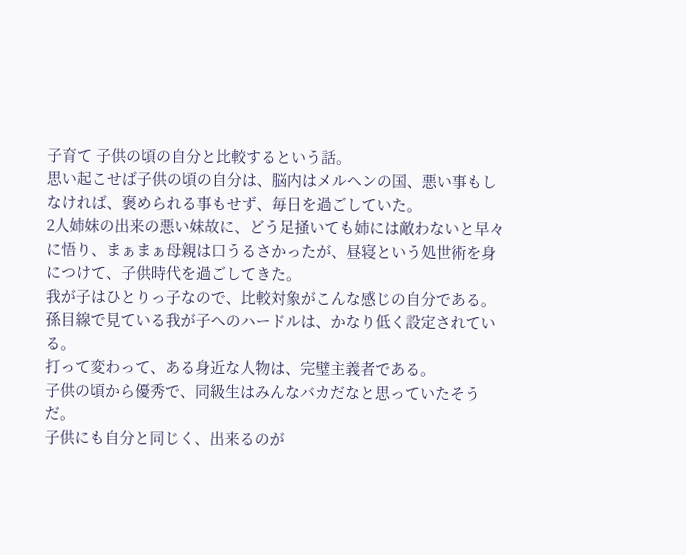子育て 子供の頃の自分と比較するという話。
思い起こせば子供の頃の自分は、脳内はメルヘンの国、悪い事もしなければ、褒められる事もせず、毎日を過ごしていた。
2人姉妹の出来の悪い妹故に、どう足掻いても姉には敵わないと早々に悟り、まぁまぁ母親は口うるさかったが、昼寝という処世術を身につけて、子供時代を過ごしてきた。
我が子はひとりっ子なので、比較対象がこんな感じの自分である。孫目線で見ている我が子へのハードルは、かなり低く設定されている。
打って変わって、ある身近な人物は、完璧主義者である。
子供の頃から優秀で、同級生はみんなバカだなと思っていたそうだ。
子供にも自分と同じく、出来るのが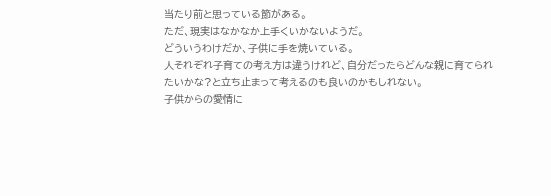当たり前と思っている節がある。
ただ、現実はなかなか上手くいかないようだ。
どういうわけだか、子供に手を焼いている。
人それぞれ子育ての考え方は違うけれど、自分だったらどんな親に育てられたいかな?と立ち止まって考えるのも良いのかもしれない。
子供からの愛情に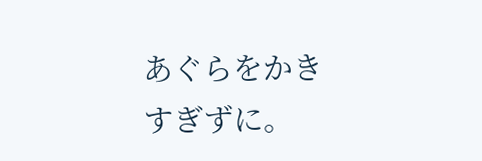あぐらをかきすぎずに。